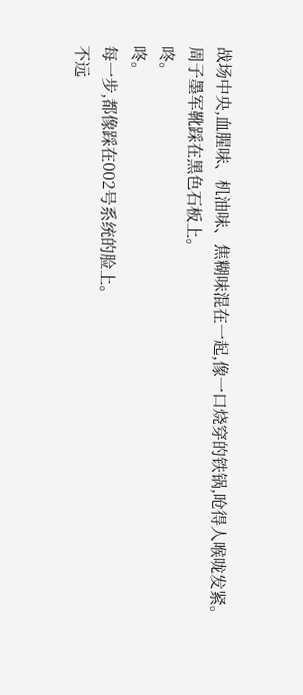战场中央,血腥味、机油味、焦糊味混在一起,像一口烧穿的铁锅,呛得人喉咙发紧。
周子墨军靴踩在黑色石板上。
咚。
咚。
每一步,都像踩在002号系统的脸上。
不远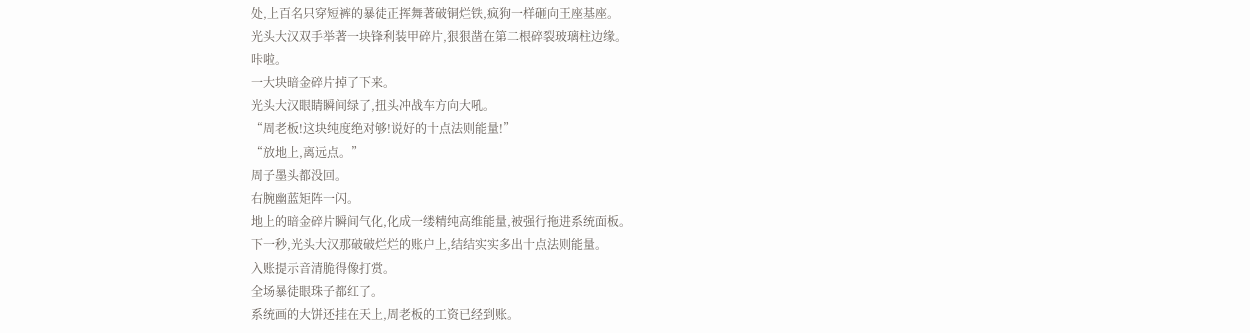处,上百名只穿短裤的暴徒正挥舞著破铜烂铁,疯狗一样砸向王座基座。
光头大汉双手举著一块锋利装甲碎片,狠狠凿在第二根碎裂玻璃柱边缘。
咔啦。
一大块暗金碎片掉了下来。
光头大汉眼睛瞬间绿了,扭头冲战车方向大吼。
“周老板!这块纯度绝对够!说好的十点法则能量!”
“放地上,离远点。”
周子墨头都没回。
右腕幽蓝矩阵一闪。
地上的暗金碎片瞬间气化,化成一缕精纯高维能量,被强行拖进系统面板。
下一秒,光头大汉那破破烂烂的账户上,结结实实多出十点法则能量。
入账提示音清脆得像打赏。
全场暴徒眼珠子都红了。
系统画的大饼还挂在天上,周老板的工资已经到账。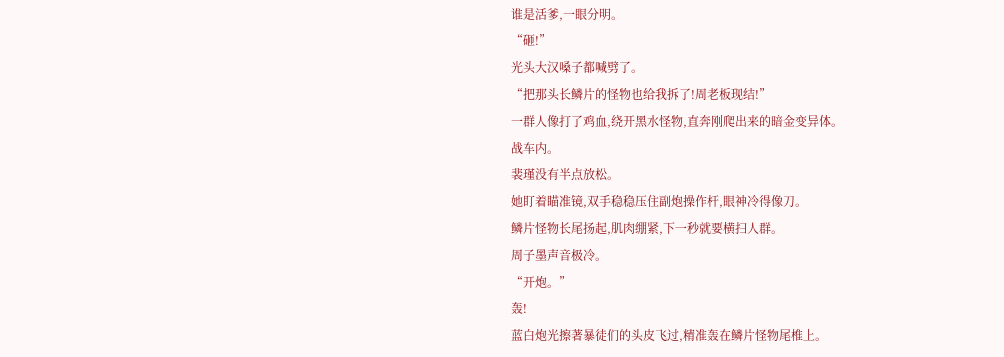谁是活爹,一眼分明。
“砸!”
光头大汉嗓子都喊劈了。
“把那头长鳞片的怪物也给我拆了!周老板现结!”
一群人像打了鸡血,绕开黑水怪物,直奔刚爬出来的暗金变异体。
战车内。
裴瑾没有半点放松。
她盯着瞄准镜,双手稳稳压住副炮操作杆,眼神冷得像刀。
鳞片怪物长尾扬起,肌肉绷紧,下一秒就要横扫人群。
周子墨声音极冷。
“开炮。”
轰!
蓝白炮光擦著暴徒们的头皮飞过,精准轰在鳞片怪物尾椎上。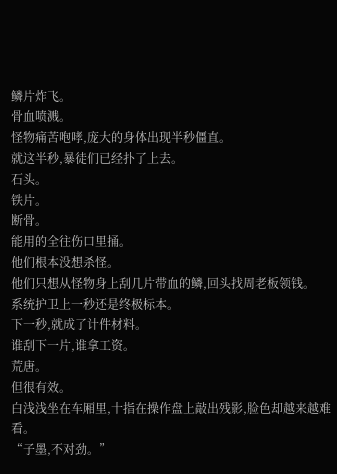鳞片炸飞。
骨血喷溅。
怪物痛苦咆哮,庞大的身体出现半秒僵直。
就这半秒,暴徒们已经扑了上去。
石头。
铁片。
断骨。
能用的全往伤口里捅。
他们根本没想杀怪。
他们只想从怪物身上刮几片带血的鳞,回头找周老板领钱。
系统护卫上一秒还是终极标本。
下一秒,就成了计件材料。
谁刮下一片,谁拿工资。
荒唐。
但很有效。
白浅浅坐在车厢里,十指在操作盘上敲出残影,脸色却越来越难看。
“子墨,不对劲。”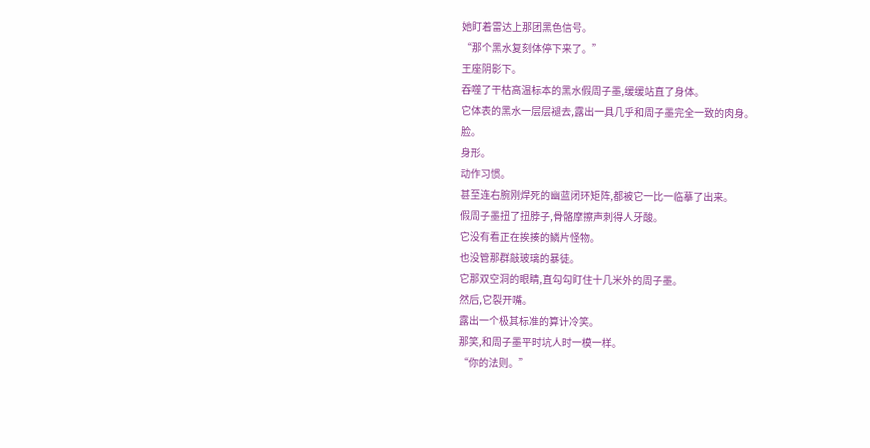她盯着雷达上那团黑色信号。
“那个黑水复刻体停下来了。”
王座阴影下。
吞噬了干枯高温标本的黑水假周子墨,缓缓站直了身体。
它体表的黑水一层层褪去,露出一具几乎和周子墨完全一致的肉身。
脸。
身形。
动作习惯。
甚至连右腕刚焊死的幽蓝闭环矩阵,都被它一比一临摹了出来。
假周子墨扭了扭脖子,骨骼摩擦声刺得人牙酸。
它没有看正在挨揍的鳞片怪物。
也没管那群敲玻璃的暴徒。
它那双空洞的眼睛,直勾勾盯住十几米外的周子墨。
然后,它裂开嘴。
露出一个极其标准的算计冷笑。
那笑,和周子墨平时坑人时一模一样。
“你的法则。”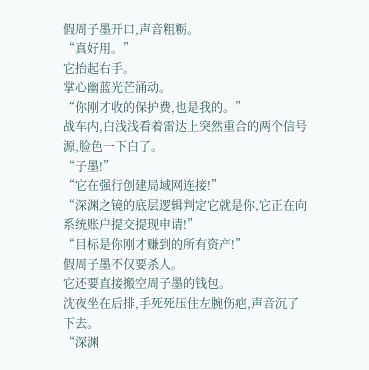假周子墨开口,声音粗粝。
“真好用。”
它抬起右手。
掌心幽蓝光芒涌动。
“你刚才收的保护费,也是我的。”
战车内,白浅浅看着雷达上突然重合的两个信号源,脸色一下白了。
“子墨!”
“它在强行创建局域网连接!”
“深渊之镜的底层逻辑判定它就是你,它正在向系统账户提交提现申请!”
“目标是你刚才赚到的所有资产!”
假周子墨不仅要杀人。
它还要直接搬空周子墨的钱包。
沈夜坐在后排,手死死压住左腕伤疤,声音沉了下去。
“深渊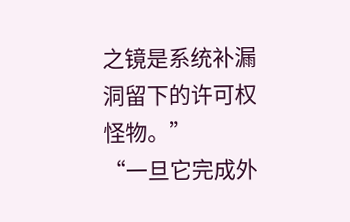之镜是系统补漏洞留下的许可权怪物。”
“一旦它完成外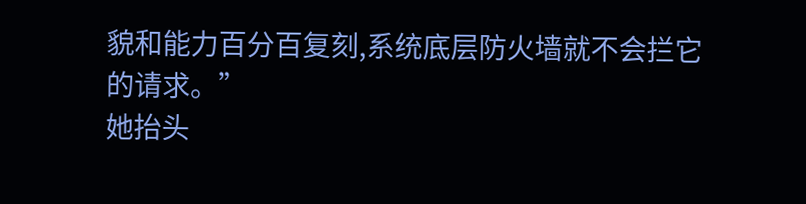貌和能力百分百复刻,系统底层防火墙就不会拦它的请求。”
她抬头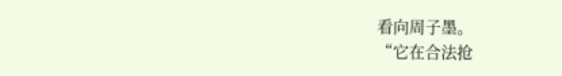看向周子墨。
“它在合法抢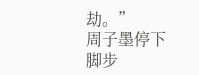劫。”
周子墨停下脚步